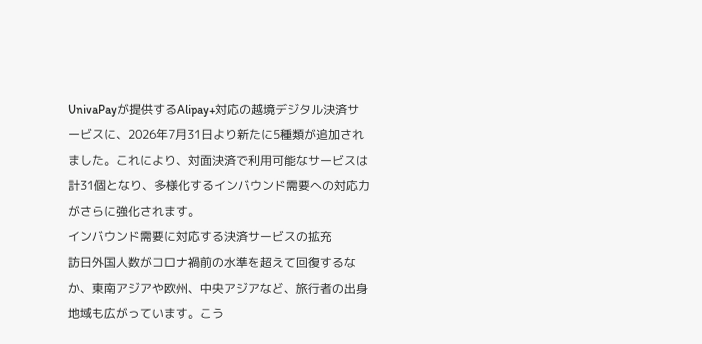UnivaPayが提供するAlipay+対応の越境デジタル決済サービスに、2026年7月31日より新たに5種類が追加されました。これにより、対面決済で利用可能なサービスは計31個となり、多様化するインバウンド需要への対応力がさらに強化されます。
インバウンド需要に対応する決済サービスの拡充
訪日外国人数がコロナ禍前の水準を超えて回復するなか、東南アジアや欧州、中央アジアなど、旅行者の出身地域も広がっています。こう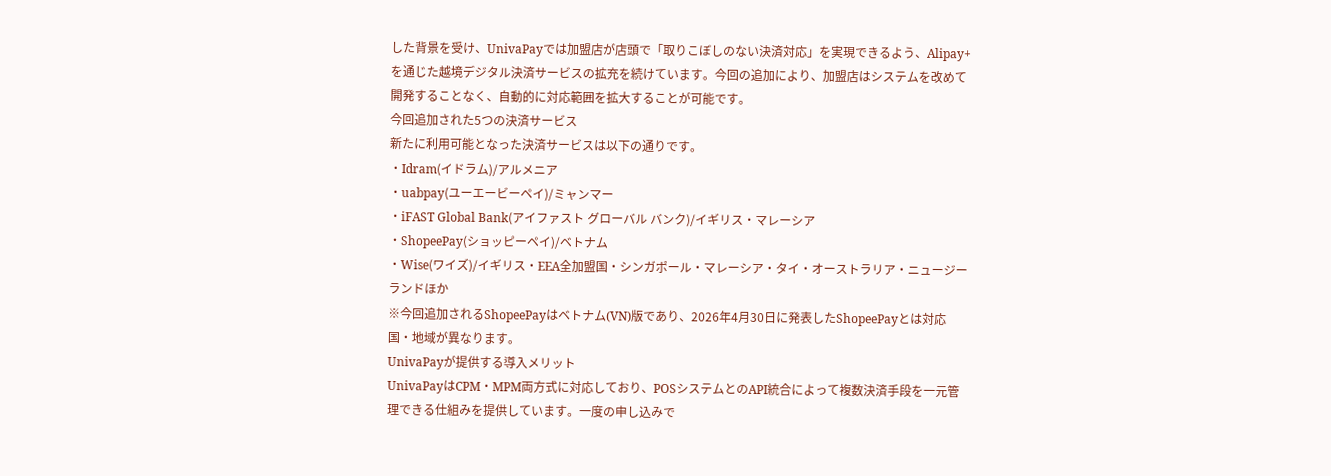した背景を受け、UnivaPayでは加盟店が店頭で「取りこぼしのない決済対応」を実現できるよう、Alipay+を通じた越境デジタル決済サービスの拡充を続けています。今回の追加により、加盟店はシステムを改めて開発することなく、自動的に対応範囲を拡大することが可能です。
今回追加された5つの決済サービス
新たに利用可能となった決済サービスは以下の通りです。
・Idram(イドラム)/アルメニア
・uabpay(ユーエービーペイ)/ミャンマー
・iFAST Global Bank(アイファスト グローバル バンク)/イギリス・マレーシア
・ShopeePay(ショッピーペイ)/ベトナム
・Wise(ワイズ)/イギリス・EEA全加盟国・シンガポール・マレーシア・タイ・オーストラリア・ニュージーランドほか
※今回追加されるShopeePayはベトナム(VN)版であり、2026年4月30日に発表したShopeePayとは対応国・地域が異なります。
UnivaPayが提供する導入メリット
UnivaPayはCPM・MPM両方式に対応しており、POSシステムとのAPI統合によって複数決済手段を一元管理できる仕組みを提供しています。一度の申し込みで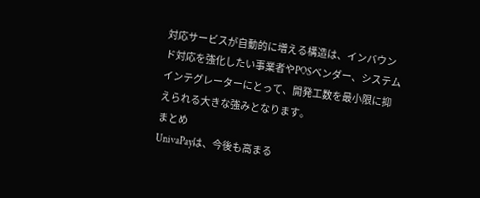対応サービスが自動的に増える構造は、インバウンド対応を強化したい事業者やPOSベンダー、システムインテグレーターにとって、開発工数を最小限に抑えられる大きな強みとなります。
まとめ
UnivaPayは、今後も高まる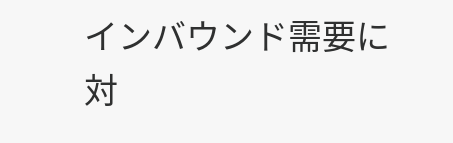インバウンド需要に対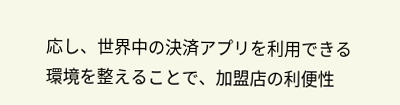応し、世界中の決済アプリを利用できる環境を整えることで、加盟店の利便性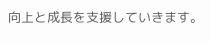向上と成長を支援していきます。